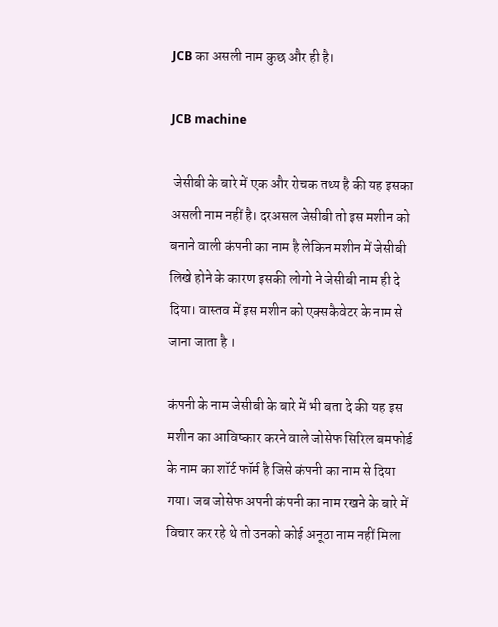JCB का असली नाम कुछ और ही है।

JCB machine

 जेसीबी के बारे में एक और रोचक तथ्य है की यह इसका असली नाम नहीं है। दरअसल जेसीबी तो इस मशीन को बनाने वाली कंपनी का नाम है लेकिन मशीन में जेसीबी लिखे होने के कारण इसकी लोगो ने जेसीबी नाम ही दे दिया। वास्तव में इस मशीन को एक्सकैवेटर के नाम से जाना जाता है ।

कंपनी के नाम जेसीबी के बारे में भी बता दे की यह इस मशीन का आविष्कार करने वाले जोसेफ सिरिल बमफोर्ड के नाम का शॉर्ट फॉर्म है जिसे कंपनी का नाम से दिया गया। जब जोसेफ अपनी कंपनी का नाम रखने के बारे में विचार कर रहे थे तो उनको कोई अनूठा नाम नहीं मिला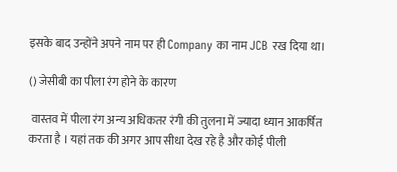इसके बाद उन्होंने अपने नाम पर ही Company का नाम JCB रख दिया था।

() जेसीबी का पीला रंग होने के कारण

 वास्तव में पीला रंग अन्य अधिकतर रंगी की तुलना में ज्यादा ध्यान आकर्षित करता है । यहां तक की अगर आप सीधा देख रहे है और कोई पीली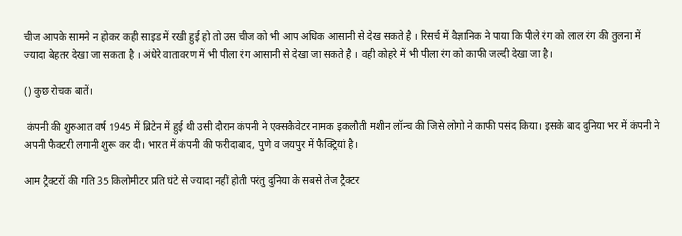चीज आपके सामने न होकर कही साइड में रखी हुई हो तो उस चीज को भी आप अधिक आसानी से देख सकते है । रिसर्च में वैज्ञानिक ने पाया कि पीले रंग को लाल रंग की तुलना में ज्यादा बेहतर देखा जा सकता है । अंधेरे वातावरण में भी पीला रंग आसानी से देखा जा सकते है । वही कोहरे में भी पीला रंग को काफी जल्दी देखा जा है।

() कुछ रोचक बातें।

 कंपनी की शुरुआत वर्ष 1945 में ब्रिटेन में हुई थी उसी दौरान कंपनी ने एक्सकैवेटर नामक इकलौती मशीन लॉन्च की जिसे लोगो ने काफी पसंद किया। इसके बाद दुनिया भर में कंपनी ने अपनी फैक्टरी लगानी शुरू कर दी। भारत में कंपनी की फरीदाबाद, पुणे व जयपुर में फैक्ट्रियां है।

आम ट्रैक्टरों की गति 35 किलोमीटर प्रति घंटे से ज्यादा नहीं होती परंतु दुनिया के सबसे तेज ट्रैक्टर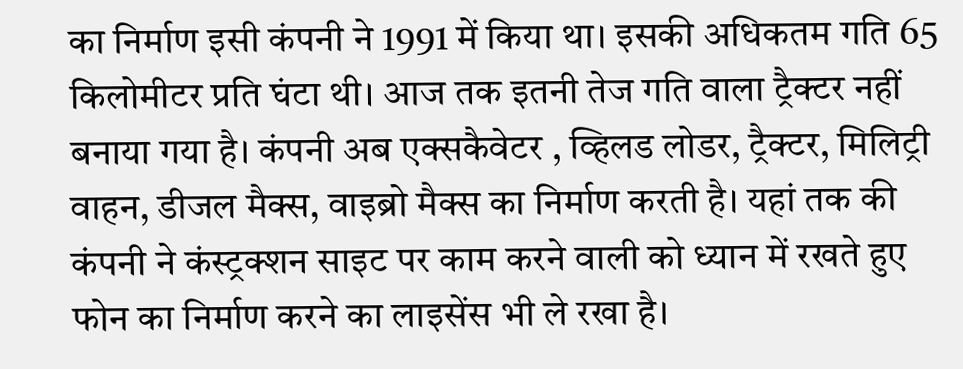का निर्माण इसी कंपनी ने 1991 में किया था। इसकी अधिकतम गति 65 किलोमीटर प्रति घंटा थी। आज तक इतनी तेज गति वाला ट्रैक्टर नहीं बनाया गया है। कंपनी अब एक्सकैवेटर , व्हिलड लोडर, ट्रैक्टर, मिलिट्री वाहन, डीजल मैक्स, वाइब्रो मैक्स का निर्माण करती है। यहां तक की कंपनी ने कंस्ट्रक्शन साइट पर काम करने वाली को ध्यान में रखते हुए फोन का निर्माण करने का लाइसेंस भी ले रखा है।